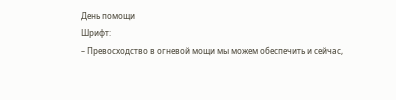День помощи
Шрифт:
– Превосходство в огневой мощи мы можем обеспечить и сейчас,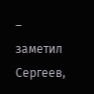– заметил Сергеев,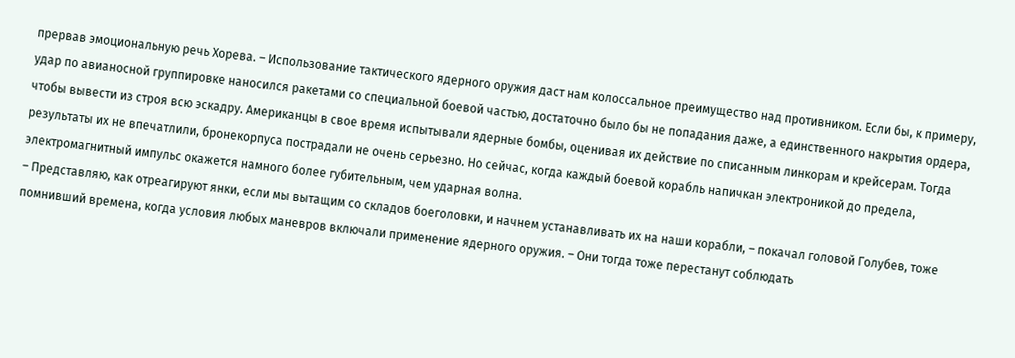прервав эмоциональную речь Хорева. – Использование тактического ядерного оружия даст нам колоссальное преимущество над противником. Если бы, к примеру, удар по авианосной группировке наносился ракетами со специальной боевой частью, достаточно было бы не попадания даже, а единственного накрытия ордера, чтобы вывести из строя всю эскадру. Американцы в свое время испытывали ядерные бомбы, оценивая их действие по списанным линкорам и крейсерам. Тогда результаты их не впечатлили, бронекорпуса пострадали не очень серьезно. Но сейчас, когда каждый боевой корабль напичкан электроникой до предела, электромагнитный импульс окажется намного более губительным, чем ударная волна.
– Представляю, как отреагируют янки, если мы вытащим со складов боеголовки, и начнем устанавливать их на наши корабли, – покачал головой Голубев, тоже помнивший времена, когда условия любых маневров включали применение ядерного оружия. – Они тогда тоже перестанут соблюдать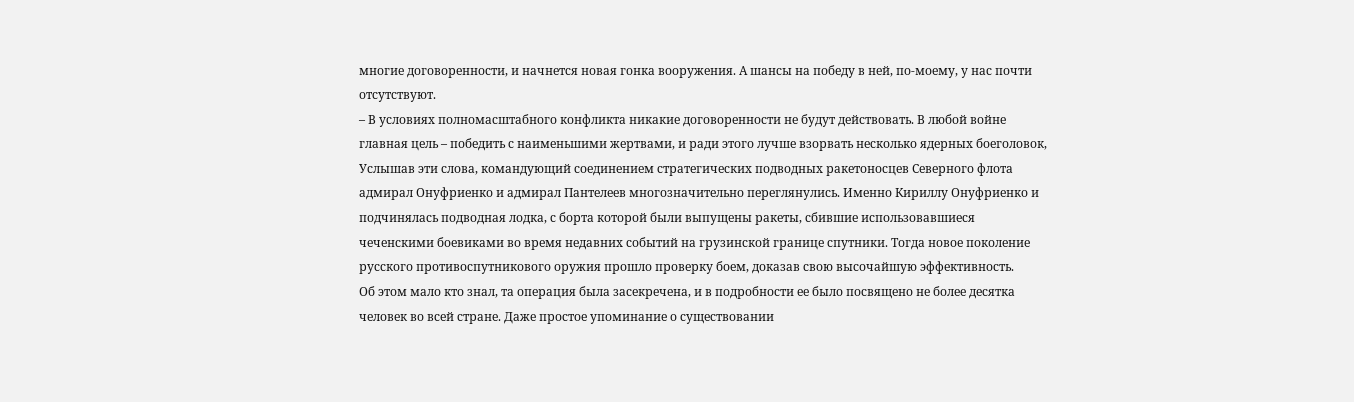многие договоренности, и начнется новая гонка вооружения. А шансы на победу в ней, по-моему, у нас почти отсутствуют.
– В условиях полномасштабного конфликта никакие договоренности не будут действовать. В любой войне главная цель – победить с наименьшими жертвами, и ради этого лучше взорвать несколько ядерных боеголовок,
Услышав эти слова, командующий соединением стратегических подводных ракетоносцев Северного флота адмирал Онуфриенко и адмирал Пантелеев многозначительно переглянулись. Именно Кириллу Онуфриенко и подчинялась подводная лодка, с борта которой были выпущены ракеты, сбившие использовавшиеся чеченскими боевиками во время недавних событий на грузинской границе спутники. Тогда новое поколение русского противоспутникового оружия прошло проверку боем, доказав свою высочайшую эффективность.
Об этом мало кто знал, та операция была засекречена, и в подробности ее было посвящено не более десятка человек во всей стране. Даже простое упоминание о существовании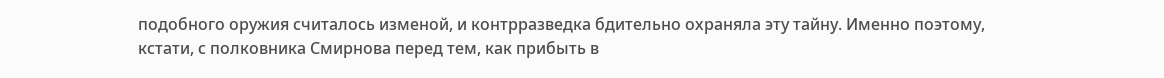подобного оружия считалось изменой, и контрразведка бдительно охраняла эту тайну. Именно поэтому, кстати, с полковника Смирнова перед тем, как прибыть в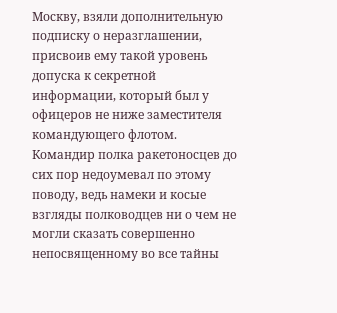Москву, взяли дополнительную подписку о неразглашении, присвоив ему такой уровень допуска к секретной информации, который был у офицеров не ниже заместителя командующего флотом. Командир полка ракетоносцев до сих пор недоумевал по этому поводу, ведь намеки и косые взгляды полководцев ни о чем не могли сказать совершенно непосвященному во все тайны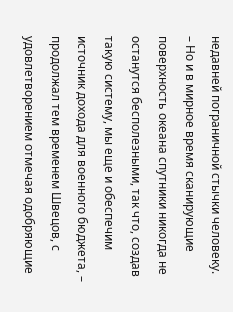недавней пограничной стычки человеку.
– Но и в мирное время сканирующие поверхность океана спутники никогда не останутся бесполезными, так что, создав такую систему, мы еще и обеспечим источник дохода для военного бюджета, – продолжал тем временем Швецов, с удовлетворением отмечая одобряющие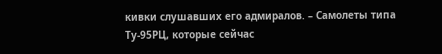кивки слушавших его адмиралов. – Самолеты типа Ту-95РЦ, которые сейчас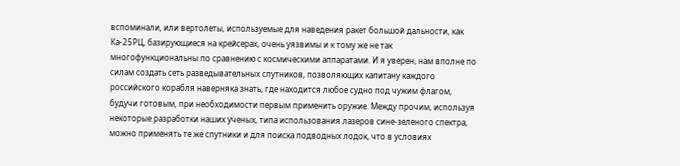вспоминали, или вертолеты, используемые для наведения ракет большой дальности, как Ка-25РЦ, базирующиеся на крейсерах, очень уязвимы и к тому же не так многофункциональны по сравнению с космическими аппаратами. И я уверен, нам вполне по силам создать сеть разведывательных спутников, позволяющих капитану каждого российского корабля наверняка знать, где находится любое судно под чужим флагом, будучи готовым, при необходимости первым применить оружие. Между прочим, используя некоторые разработки наших ученых, типа использования лазеров сине-зеленого спектра, можно применять те же спутники и для поиска подводных лодок, что в условиях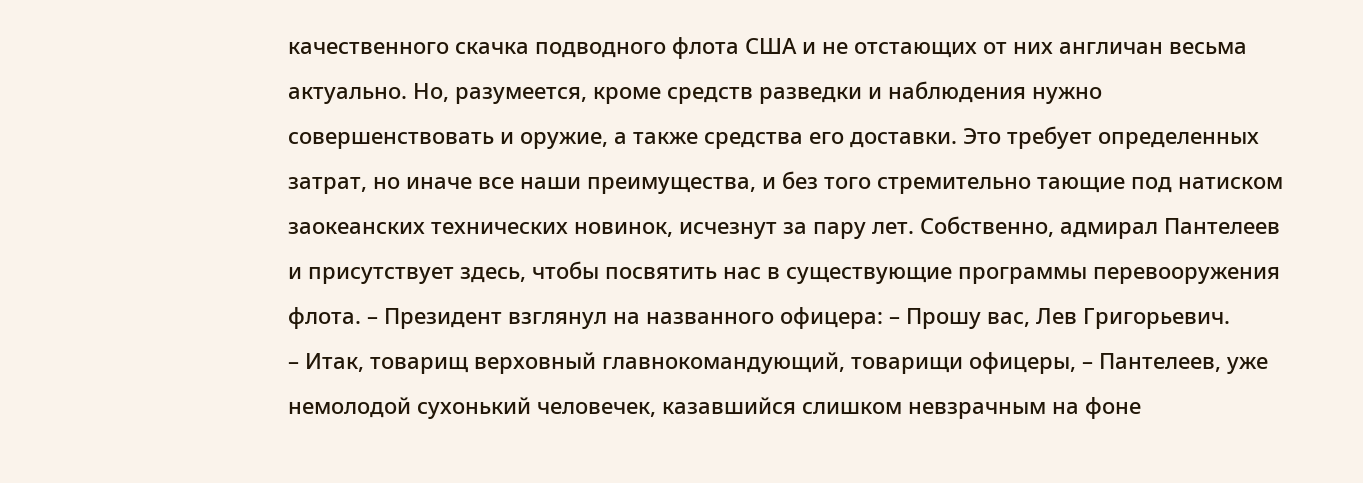качественного скачка подводного флота США и не отстающих от них англичан весьма актуально. Но, разумеется, кроме средств разведки и наблюдения нужно совершенствовать и оружие, а также средства его доставки. Это требует определенных затрат, но иначе все наши преимущества, и без того стремительно тающие под натиском заокеанских технических новинок, исчезнут за пару лет. Собственно, адмирал Пантелеев и присутствует здесь, чтобы посвятить нас в существующие программы перевооружения флота. – Президент взглянул на названного офицера: – Прошу вас, Лев Григорьевич.
– Итак, товарищ верховный главнокомандующий, товарищи офицеры, – Пантелеев, уже немолодой сухонький человечек, казавшийся слишком невзрачным на фоне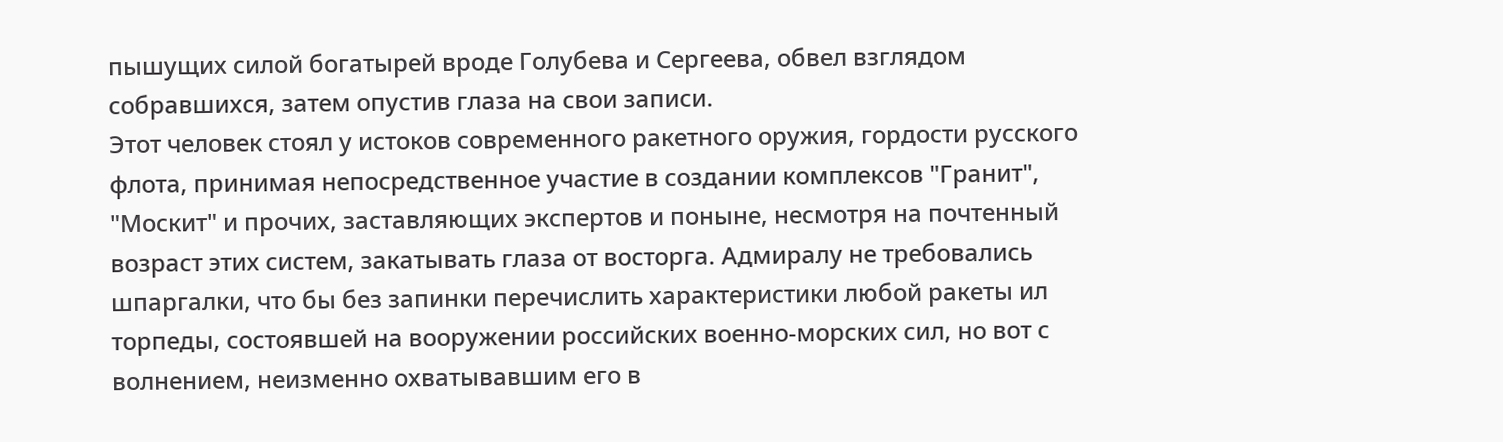пышущих силой богатырей вроде Голубева и Сергеева, обвел взглядом собравшихся, затем опустив глаза на свои записи.
Этот человек стоял у истоков современного ракетного оружия, гордости русского флота, принимая непосредственное участие в создании комплексов "Гранит", "Москит" и прочих, заставляющих экспертов и поныне, несмотря на почтенный возраст этих систем, закатывать глаза от восторга. Адмиралу не требовались шпаргалки, что бы без запинки перечислить характеристики любой ракеты ил торпеды, состоявшей на вооружении российских военно-морских сил, но вот с волнением, неизменно охватывавшим его в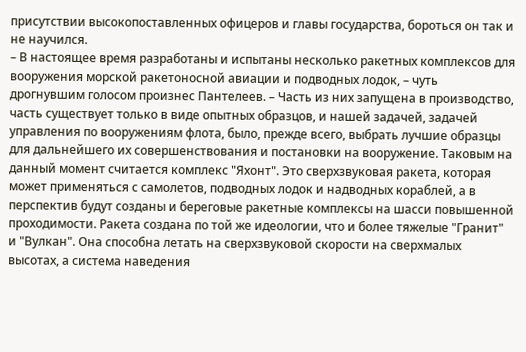присутствии высокопоставленных офицеров и главы государства, бороться он так и не научился.
– В настоящее время разработаны и испытаны несколько ракетных комплексов для вооружения морской ракетоносной авиации и подводных лодок, – чуть дрогнувшим голосом произнес Пантелеев. – Часть из них запущена в производство, часть существует только в виде опытных образцов, и нашей задачей, задачей управления по вооружениям флота, было, прежде всего, выбрать лучшие образцы для дальнейшего их совершенствования и постановки на вооружение. Таковым на данный момент считается комплекс "Яхонт". Это сверхзвуковая ракета, которая может применяться с самолетов, подводных лодок и надводных кораблей, а в перспектив будут созданы и береговые ракетные комплексы на шасси повышенной проходимости. Ракета создана по той же идеологии, что и более тяжелые "Гранит" и "Вулкан". Она способна летать на сверхзвуковой скорости на сверхмалых высотах, а система наведения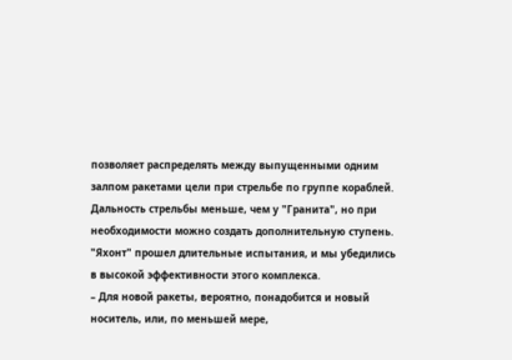позволяет распределять между выпущенными одним залпом ракетами цели при стрельбе по группе кораблей. Дальность стрельбы меньше, чем у "Гранита", но при необходимости можно создать дополнительную ступень. "Яхонт" прошел длительные испытания, и мы убедились в высокой эффективности этого комплекса.
– Для новой ракеты, вероятно, понадобится и новый носитель, или, по меньшей мере,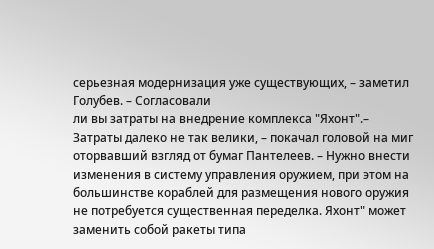серьезная модернизация уже существующих, – заметил Голубев. – Согласовали
ли вы затраты на внедрение комплекса "Яхонт".– Затраты далеко не так велики, – покачал головой на миг оторвавший взгляд от бумаг Пантелеев. – Нужно внести изменения в систему управления оружием, при этом на большинстве кораблей для размещения нового оружия не потребуется существенная переделка. Яхонт" может заменить собой ракеты типа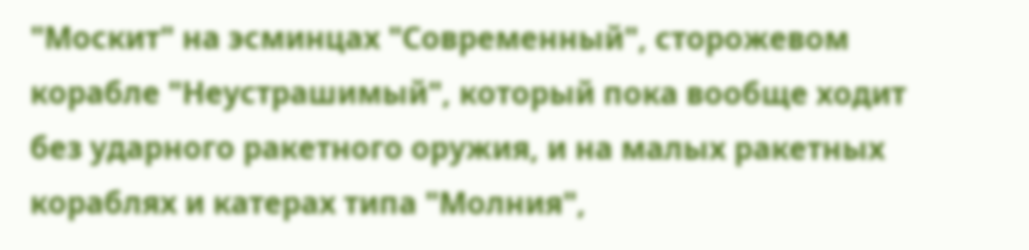"Москит" на эсминцах "Современный", сторожевом корабле "Неустрашимый", который пока вообще ходит без ударного ракетного оружия, и на малых ракетных кораблях и катерах типа "Молния",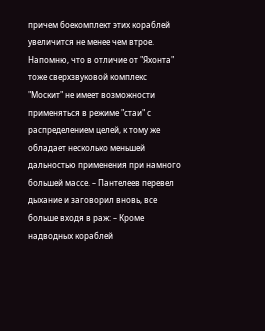причем боекомплект этих кораблей увеличится не менее чем втрое. Напомню, что в отличие от "Яхонта" тоже сверхзвуковой комплекс "Москит" не имеет возможности применяться в режиме "стаи" с распределением целей, к тому же обладает несколько меньшей дальностью применения при намного большей массе. – Пантелеев перевел дыхание и заговорил вновь, все больше входя в раж: – Кроме надводных кораблей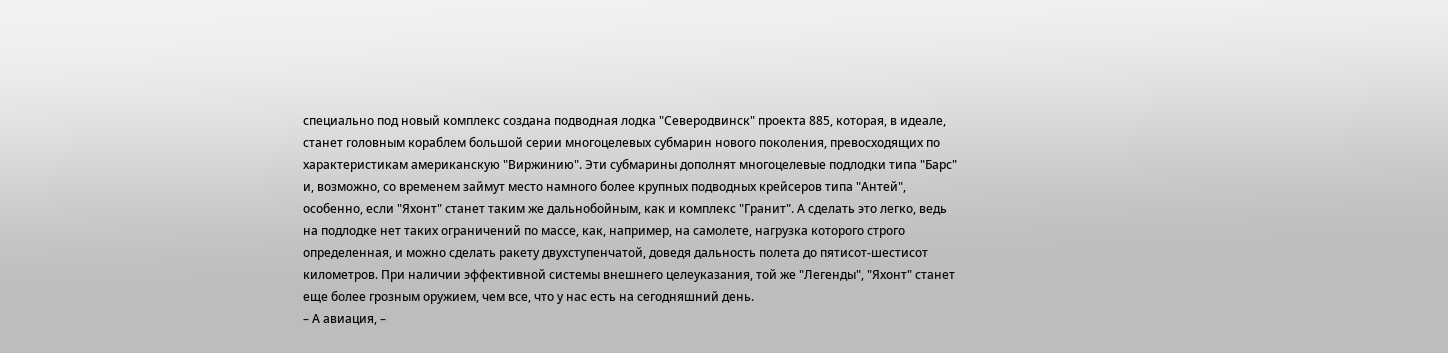специально под новый комплекс создана подводная лодка "Северодвинск" проекта 885, которая, в идеале, станет головным кораблем большой серии многоцелевых субмарин нового поколения, превосходящих по характеристикам американскую "Виржинию". Эти субмарины дополнят многоцелевые подлодки типа "Барс" и, возможно, со временем займут место намного более крупных подводных крейсеров типа "Антей", особенно, если "Яхонт" станет таким же дальнобойным, как и комплекс "Гранит". А сделать это легко, ведь на подлодке нет таких ограничений по массе, как, например, на самолете, нагрузка которого строго определенная, и можно сделать ракету двухступенчатой, доведя дальность полета до пятисот-шестисот километров. При наличии эффективной системы внешнего целеуказания, той же "Легенды", "Яхонт" станет еще более грозным оружием, чем все, что у нас есть на сегодняшний день.
– А авиация, –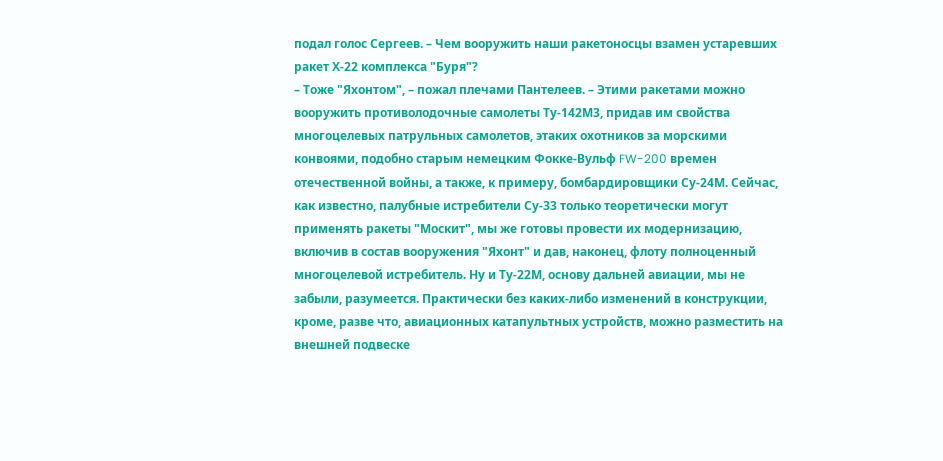подал голос Сергеев. – Чем вооружить наши ракетоносцы взамен устаревших ракет Х-22 комплекса "Буря"?
– Тоже "Яхонтом", – пожал плечами Пантелеев. – Этими ракетами можно вооружить противолодочные самолеты Ту-142М3, придав им свойства многоцелевых патрульных самолетов, этаких охотников за морскими конвоями, подобно старым немецким Фокке-Вульф FW-200 времен отечественной войны, а также, к примеру, бомбардировщики Су-24М. Сейчас, как известно, палубные истребители Су-33 только теоретически могут применять ракеты "Москит", мы же готовы провести их модернизацию, включив в состав вооружения "Яхонт" и дав, наконец, флоту полноценный многоцелевой истребитель. Ну и Ту-22М, основу дальней авиации, мы не забыли, разумеется. Практически без каких-либо изменений в конструкции, кроме, разве что, авиационных катапультных устройств, можно разместить на внешней подвеске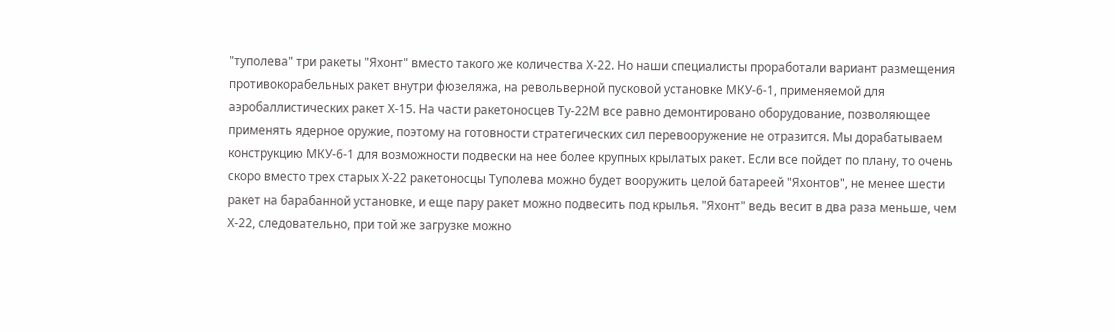"туполева" три ракеты "Яхонт" вместо такого же количества Х-22. Но наши специалисты проработали вариант размещения противокорабельных ракет внутри фюзеляжа, на револьверной пусковой установке МКУ-6-1, применяемой для аэробаллистических ракет Х-15. На части ракетоносцев Ту-22М все равно демонтировано оборудование, позволяющее применять ядерное оружие, поэтому на готовности стратегических сил перевооружение не отразится. Мы дорабатываем конструкцию МКУ-6-1 для возможности подвески на нее более крупных крылатых ракет. Если все пойдет по плану, то очень скоро вместо трех старых Х-22 ракетоносцы Туполева можно будет вооружить целой батареей "Яхонтов", не менее шести ракет на барабанной установке, и еще пару ракет можно подвесить под крылья. "Яхонт" ведь весит в два раза меньше, чем Х-22, следовательно, при той же загрузке можно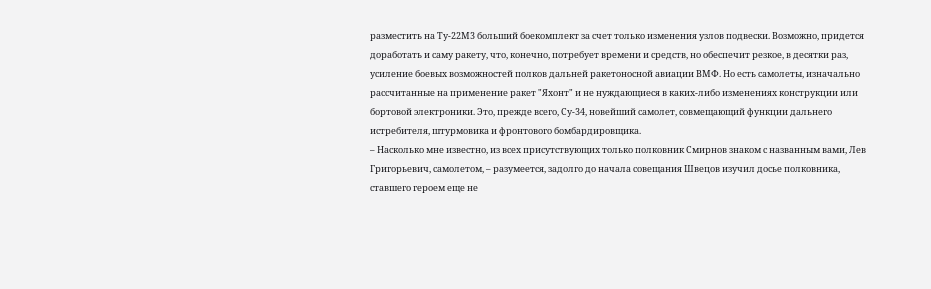разместить на Ту-22М3 больший боекомплект за счет только изменения узлов подвески. Возможно, придется доработать и саму ракету, что, конечно, потребует времени и средств, но обеспечит резкое, в десятки раз, усиление боевых возможностей полков дальней ракетоносной авиации ВМФ. Но есть самолеты, изначально рассчитанные на применение ракет "Яхонт" и не нуждающиеся в каких-либо изменениях конструкции или бортовой электроники. Это, прежде всего, Су-34, новейший самолет, совмещающий функции дальнего истребителя, штурмовика и фронтового бомбардировщика.
– Насколько мне известно, из всех присутствующих только полковник Смирнов знаком с названным вами, Лев Григорьевич, самолетом, – разумеется, задолго до начала совещания Швецов изучил досье полковника, ставшего героем еще не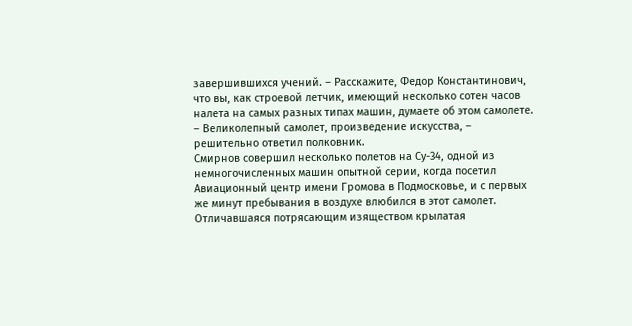завершившихся учений. – Расскажите, Федор Константинович, что вы, как строевой летчик, имеющий несколько сотен часов налета на самых разных типах машин, думаете об этом самолете.
– Великолепный самолет, произведение искусства, – решительно ответил полковник.
Смирнов совершил несколько полетов на Су-34, одной из немногочисленных машин опытной серии, когда посетил Авиационный центр имени Громова в Подмосковье, и с первых же минут пребывания в воздухе влюбился в этот самолет. Отличавшаяся потрясающим изяществом крылатая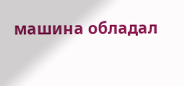машина обладал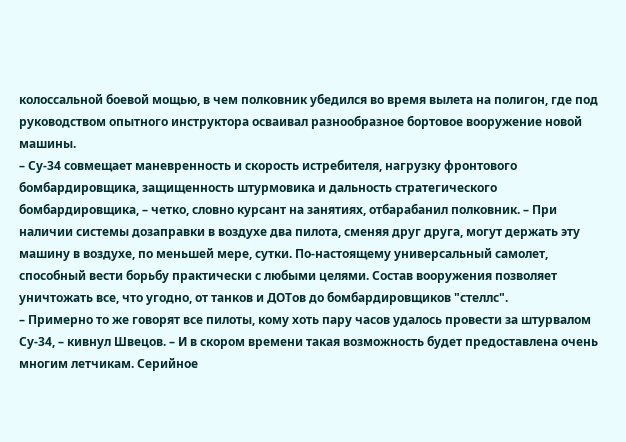колоссальной боевой мощью, в чем полковник убедился во время вылета на полигон, где под руководством опытного инструктора осваивал разнообразное бортовое вооружение новой машины.
– Су-34 совмещает маневренность и скорость истребителя, нагрузку фронтового бомбардировщика, защищенность штурмовика и дальность стратегического бомбардировщика, – четко, словно курсант на занятиях, отбарабанил полковник. – При наличии системы дозаправки в воздухе два пилота, сменяя друг друга, могут держать эту машину в воздухе, по меньшей мере, сутки. По-настоящему универсальный самолет, способный вести борьбу практически с любыми целями. Состав вооружения позволяет уничтожать все, что угодно, от танков и ДОТов до бомбардировщиков "стеллс".
– Примерно то же говорят все пилоты, кому хоть пару часов удалось провести за штурвалом Су-34, – кивнул Швецов. – И в скором времени такая возможность будет предоставлена очень многим летчикам. Серийное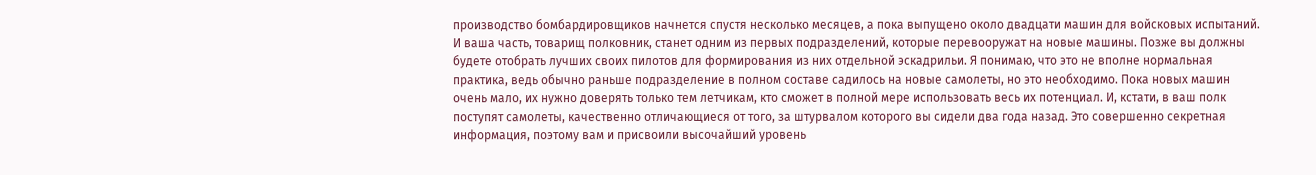производство бомбардировщиков начнется спустя несколько месяцев, а пока выпущено около двадцати машин для войсковых испытаний. И ваша часть, товарищ полковник, станет одним из первых подразделений, которые перевооружат на новые машины. Позже вы должны будете отобрать лучших своих пилотов для формирования из них отдельной эскадрильи. Я понимаю, что это не вполне нормальная практика, ведь обычно раньше подразделение в полном составе садилось на новые самолеты, но это необходимо. Пока новых машин очень мало, их нужно доверять только тем летчикам, кто сможет в полной мере использовать весь их потенциал. И, кстати, в ваш полк поступят самолеты, качественно отличающиеся от того, за штурвалом которого вы сидели два года назад. Это совершенно секретная информация, поэтому вам и присвоили высочайший уровень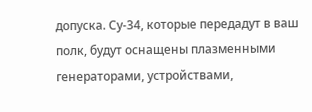допуска. Су-34, которые передадут в ваш полк, будут оснащены плазменными генераторами, устройствами,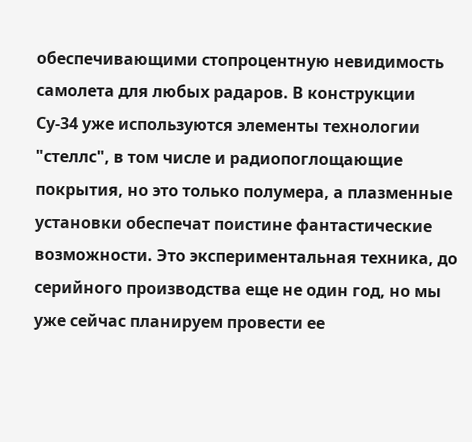обеспечивающими стопроцентную невидимость самолета для любых радаров. В конструкции Су-34 уже используются элементы технологии "стеллс", в том числе и радиопоглощающие покрытия, но это только полумера, а плазменные установки обеспечат поистине фантастические возможности. Это экспериментальная техника, до серийного производства еще не один год, но мы уже сейчас планируем провести ее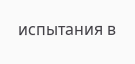испытания в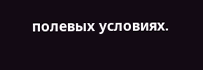полевых условиях.